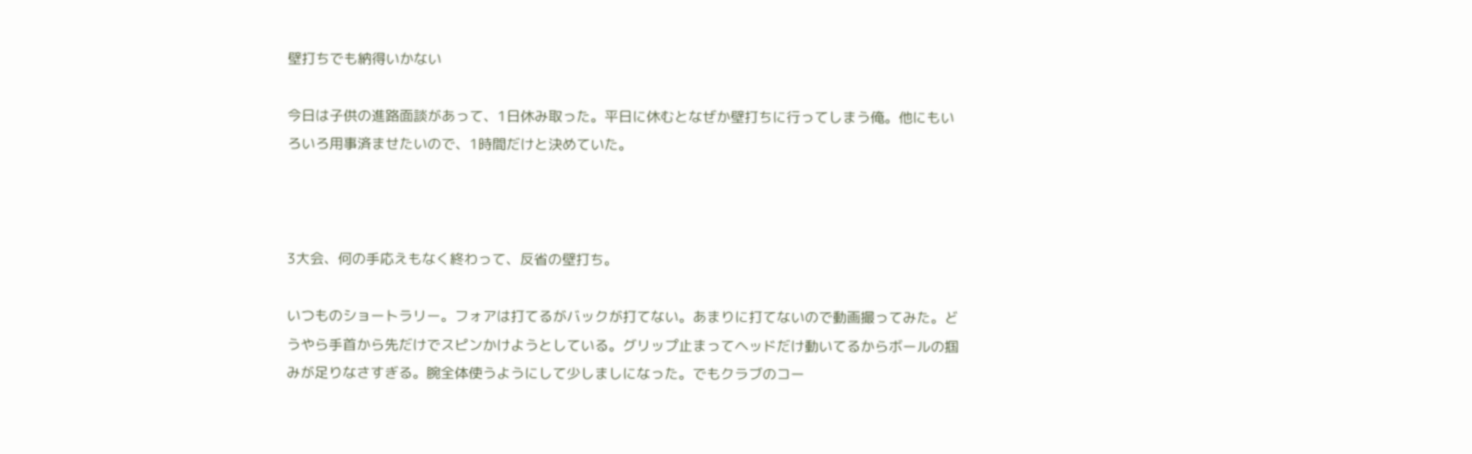壁打ちでも納得いかない

今日は子供の進路面談があって、1日休み取った。平日に休むとなぜか壁打ちに行ってしまう俺。他にもいろいろ用事済ませたいので、1時間だけと決めていた。



3大会、何の手応えもなく終わって、反省の壁打ち。

いつものショートラリー。フォアは打てるがバックが打てない。あまりに打てないので動画撮ってみた。どうやら手首から先だけでスピンかけようとしている。グリップ止まってヘッドだけ動いてるからボールの掴みが足りなさすぎる。腕全体使うようにして少しましになった。でもクラブのコー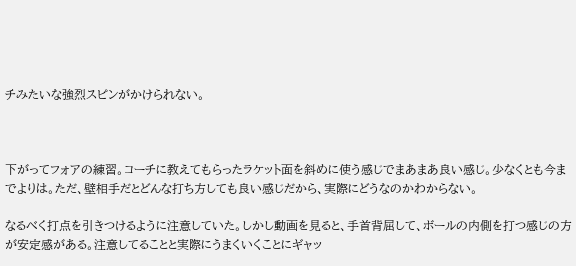チみたいな強烈スピンがかけられない。



下がってフォアの練習。コーチに教えてもらったラケット面を斜めに使う感じでまあまあ良い感じ。少なくとも今までよりは。ただ、壁相手だとどんな打ち方しても良い感じだから、実際にどうなのかわからない。

なるべく打点を引きつけるように注意していた。しかし動画を見ると、手首背屈して、ボールの内側を打つ感じの方が安定感がある。注意してることと実際にうまくいくことにギャッ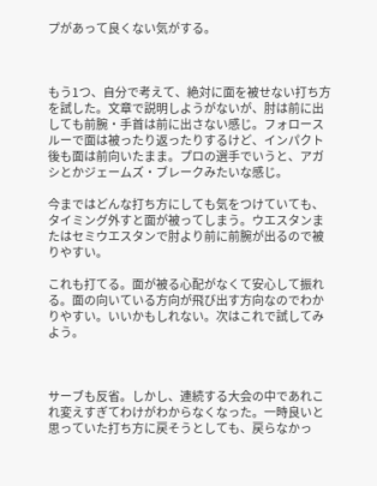プがあって良くない気がする。



もう1つ、自分で考えて、絶対に面を被せない打ち方を試した。文章で説明しようがないが、肘は前に出しても前腕・手首は前に出さない感じ。フォロースルーで面は被ったり返ったりするけど、インパクト後も面は前向いたまま。プロの選手でいうと、アガシとかジェームズ・ブレークみたいな感じ。

今まではどんな打ち方にしても気をつけていても、タイミング外すと面が被ってしまう。ウエスタンまたはセミウエスタンで肘より前に前腕が出るので被りやすい。

これも打てる。面が被る心配がなくて安心して振れる。面の向いている方向が飛び出す方向なのでわかりやすい。いいかもしれない。次はこれで試してみよう。



サーブも反省。しかし、連続する大会の中であれこれ変えすぎてわけがわからなくなった。一時良いと思っていた打ち方に戻そうとしても、戻らなかっ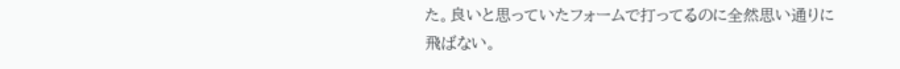た。良いと思っていたフォームで打ってるのに全然思い通りに飛ばない。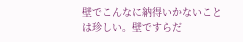壁でこんなに納得いかないことは珍しい。壁ですらだ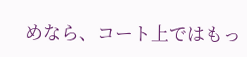めなら、コート上ではもっ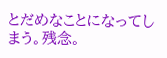とだめなことになってしまう。残念。